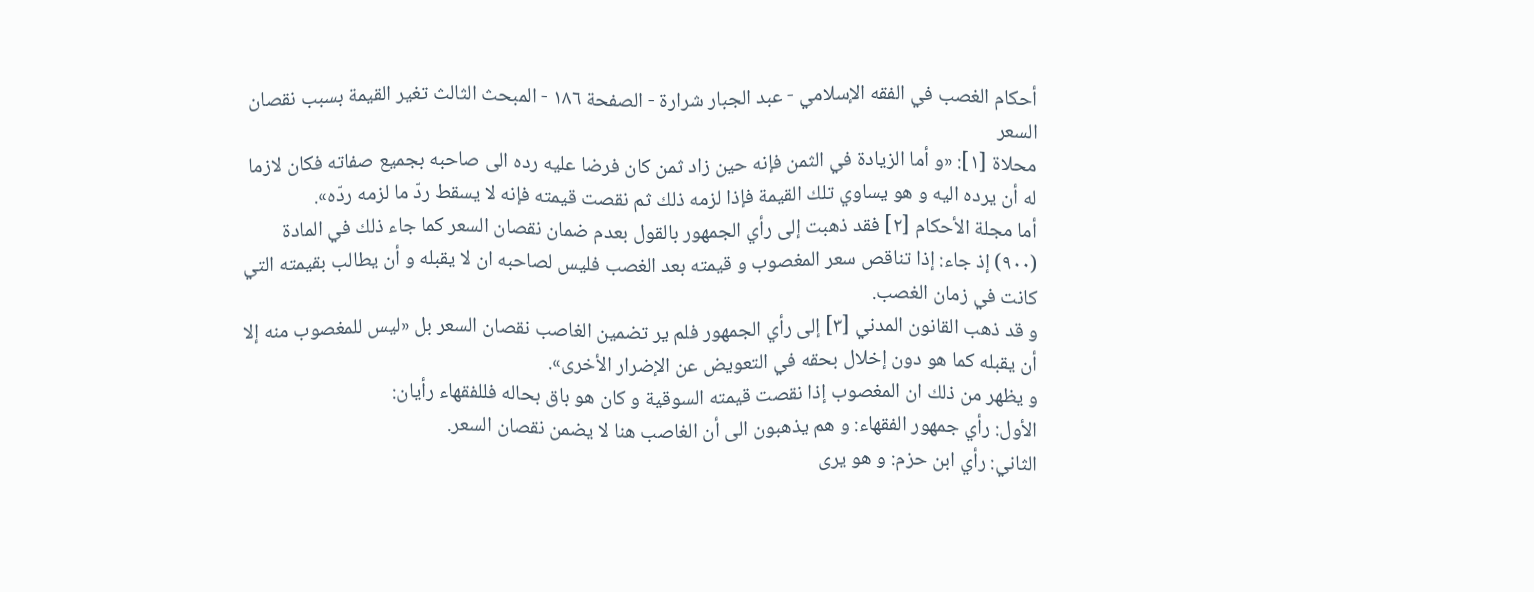أحكام الغصب في الفقه الإسلامي - عبد الجبار شرارة - الصفحة ١٨٦ - المبحث الثالث تغير القيمة بسبب نقصان السعر
محلاة [١]: «و أما الزيادة في الثمن فإنه حين زاد ثمن كان فرضا عليه رده الى صاحبه بجميع صفاته فكان لازما له أن يرده اليه و هو يساوي تلك القيمة فإذا لزمه ذلك ثم نقصت قيمته فإنه لا يسقط ردّ ما لزمه ردّه».
أما مجلة الأحكام [٢] فقد ذهبت إلى رأي الجمهور بالقول بعدم ضمان نقصان السعر كما جاء ذلك في المادة (٩٠٠) إذ جاء: إذا تناقص سعر المغصوب و قيمته بعد الغصب فليس لصاحبه ان لا يقبله و أن يطالب بقيمته التي كانت في زمان الغصب.
و قد ذهب القانون المدني [٣] إلى رأي الجمهور فلم ير تضمين الغاصب نقصان السعر بل «ليس للمغصوب منه إلا أن يقبله كما هو دون إخلال بحقه في التعويض عن الإضرار الأخرى».
و يظهر من ذلك ان المغصوب إذا نقصت قيمته السوقية و كان هو باق بحاله فللفقهاء رأيان:
الأول: رأي جمهور الفقهاء: و هم يذهبون الى أن الغاصب هنا لا يضمن نقصان السعر.
الثاني: رأي ابن حزم: و هو يرى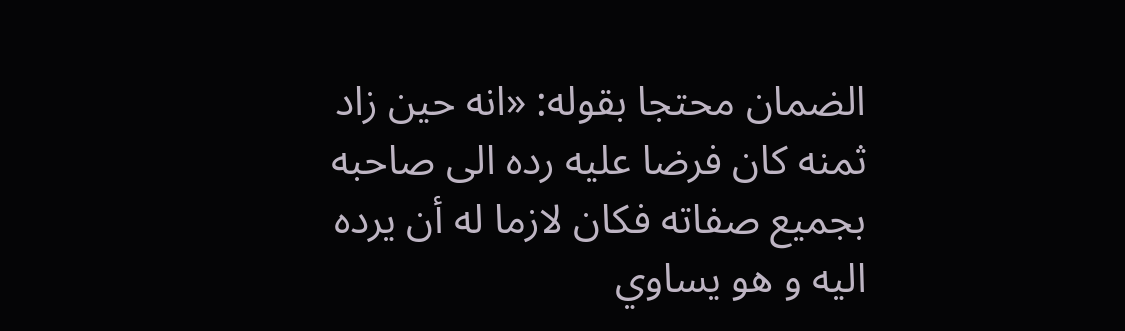الضمان محتجا بقوله: «انه حين زاد ثمنه كان فرضا عليه رده الى صاحبه بجميع صفاته فكان لازما له أن يرده اليه و هو يساوي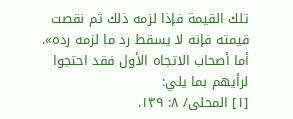تلك القيمة فإذا لزمه ذلك ثم نقصت قيمته فإنه لا يسقط رد ما لزمه رده».
أما أصحاب الاتجاه الأول فقد احتجوا لرأيهم بما يلي:
[١] المحلى/ ٨: ١٣٩.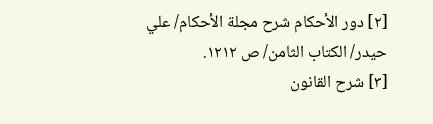[٢] دور الأحكام شرح مجلة الأحكام/ علي حيدر/ الكتاب الثامن/ ص ١٢١٢.
[٣] شرح القانون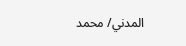المدني/ محمد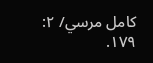كامل مرسي/ ٢: ١٧٩.